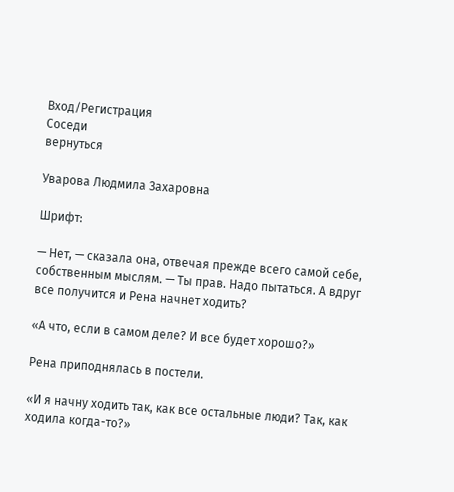Вход/Регистрация
Соседи
вернуться

Уварова Людмила Захаровна

Шрифт:

— Нет, — сказала она, отвечая прежде всего самой себе, собственным мыслям. — Ты прав. Надо пытаться. А вдруг все получится и Рена начнет ходить?

«А что, если в самом деле? И все будет хорошо?»

Рена приподнялась в постели.

«И я начну ходить так, как все остальные люди? Так, как ходила когда-то?»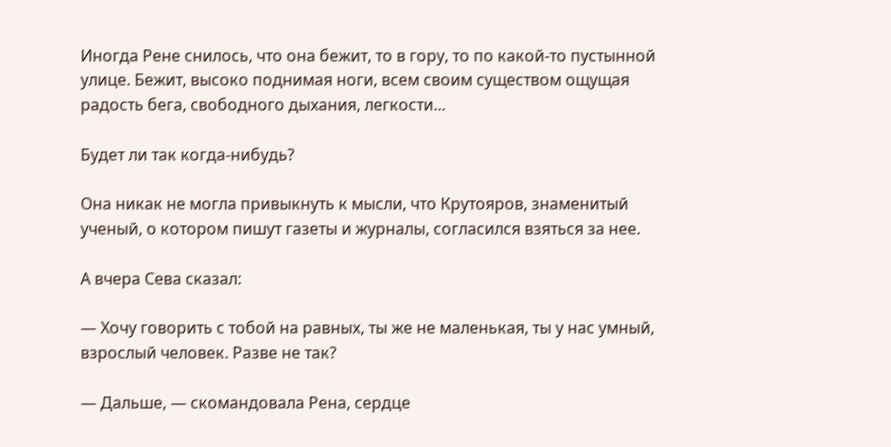Иногда Рене снилось, что она бежит, то в гору, то по какой-то пустынной улице. Бежит, высоко поднимая ноги, всем своим существом ощущая радость бега, свободного дыхания, легкости...

Будет ли так когда-нибудь?

Она никак не могла привыкнуть к мысли, что Крутояров, знаменитый ученый, о котором пишут газеты и журналы, согласился взяться за нее.

А вчера Сева сказал:

— Хочу говорить с тобой на равных, ты же не маленькая, ты у нас умный, взрослый человек. Разве не так?

— Дальше, — скомандовала Рена, сердце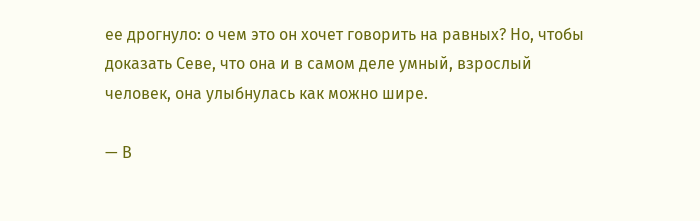ее дрогнуло: о чем это он хочет говорить на равных? Но, чтобы доказать Севе, что она и в самом деле умный, взрослый человек, она улыбнулась как можно шире.

— В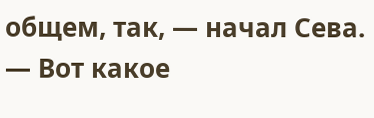общем, так, — начал Сева. — Вот какое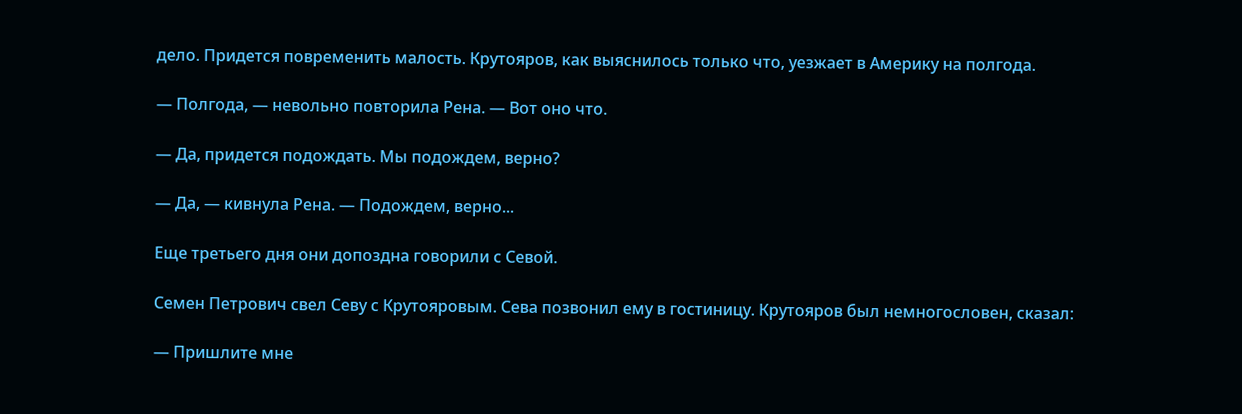дело. Придется повременить малость. Крутояров, как выяснилось только что, уезжает в Америку на полгода.

— Полгода, — невольно повторила Рена. — Вот оно что.

— Да, придется подождать. Мы подождем, верно?

— Да, — кивнула Рена. — Подождем, верно...

Еще третьего дня они допоздна говорили с Севой.

Семен Петрович свел Севу с Крутояровым. Сева позвонил ему в гостиницу. Крутояров был немногословен, сказал:

— Пришлите мне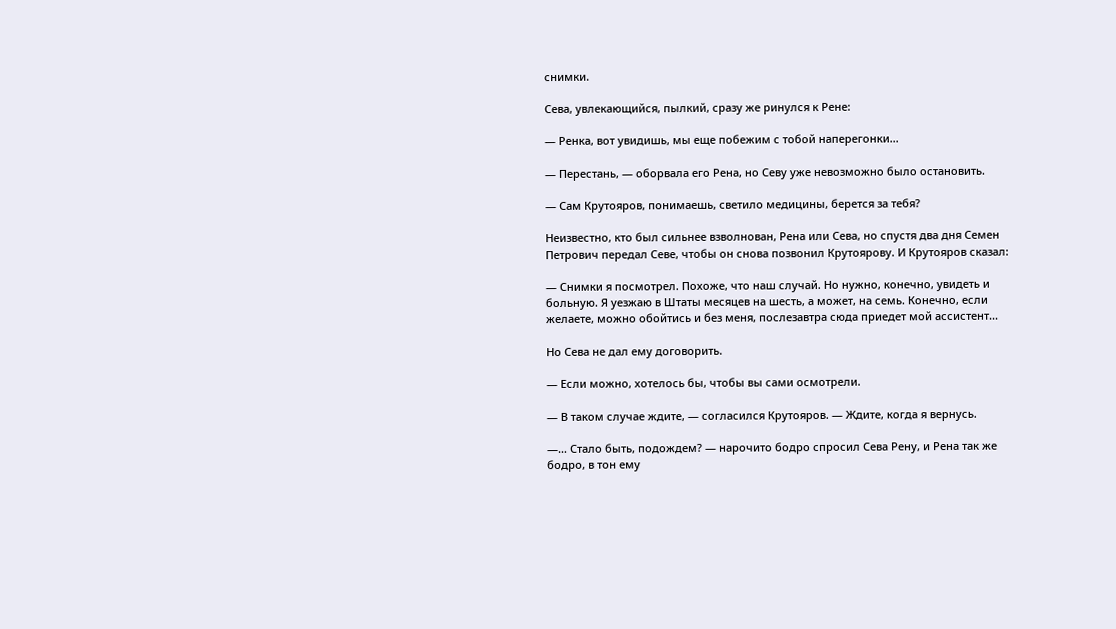снимки.

Сева, увлекающийся, пылкий, сразу же ринулся к Рене:

— Ренка, вот увидишь, мы еще побежим с тобой наперегонки...

— Перестань, — оборвала его Рена, но Севу уже невозможно было остановить.

— Сам Крутояров, понимаешь, светило медицины, берется за тебя?

Неизвестно, кто был сильнее взволнован, Рена или Сева, но спустя два дня Семен Петрович передал Севе, чтобы он снова позвонил Крутоярову. И Крутояров сказал:

— Снимки я посмотрел. Похоже, что наш случай. Но нужно, конечно, увидеть и больную. Я уезжаю в Штаты месяцев на шесть, а может, на семь. Конечно, если желаете, можно обойтись и без меня, послезавтра сюда приедет мой ассистент...

Но Сева не дал ему договорить.

— Если можно, хотелось бы, чтобы вы сами осмотрели.

— В таком случае ждите, — согласился Крутояров. — Ждите, когда я вернусь.

—… Стало быть, подождем? — нарочито бодро спросил Сева Рену, и Рена так же бодро, в тон ему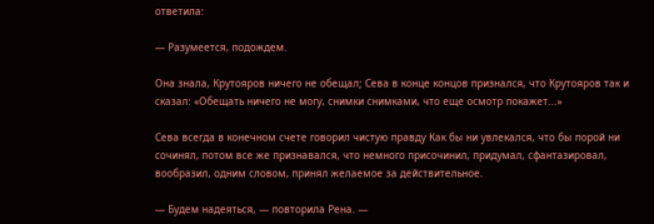ответила:

— Разумеется, подождем.

Она знала, Крутояров ничего не обещал; Сева в конце концов признался, что Крутояров так и сказал: «Обещать ничего не могу, снимки снимками, что еще осмотр покажет...»

Сева всегда в конечном счете говорил чистую правду Как бы ни увлекался, что бы порой ни сочинял, потом все же признавался, что немного присочинил, придумал, сфантазировал, вообразил, одним словом, принял желаемое за действительное.

— Будем надеяться, — повторила Рена. —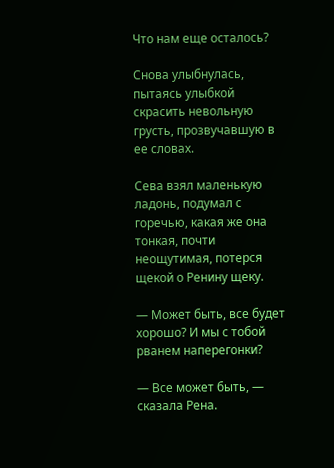Что нам еще осталось?

Снова улыбнулась, пытаясь улыбкой скрасить невольную грусть, прозвучавшую в ее словах.

Сева взял маленькую ладонь, подумал с горечью, какая же она тонкая, почти неощутимая, потерся щекой о Ренину щеку.

— Может быть, все будет хорошо? И мы с тобой рванем наперегонки?

— Все может быть, — сказала Рена.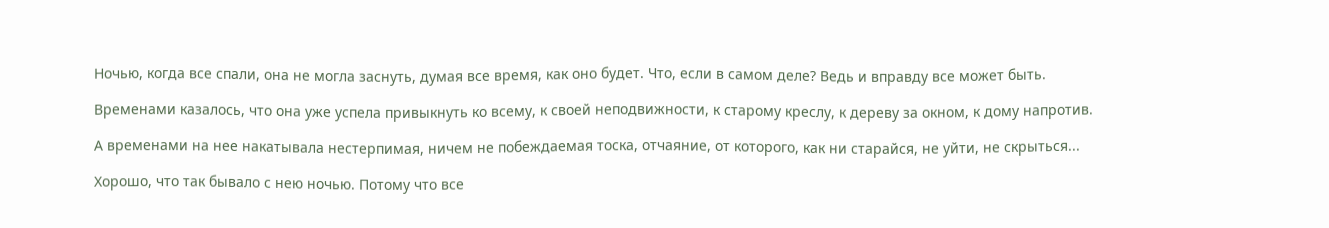Ночью, когда все спали, она не могла заснуть, думая все время, как оно будет. Что, если в самом деле? Ведь и вправду все может быть.

Временами казалось, что она уже успела привыкнуть ко всему, к своей неподвижности, к старому креслу, к дереву за окном, к дому напротив.

А временами на нее накатывала нестерпимая, ничем не побеждаемая тоска, отчаяние, от которого, как ни старайся, не уйти, не скрыться...

Хорошо, что так бывало с нею ночью. Потому что все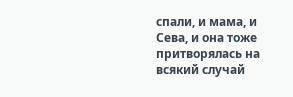спали, и мама, и Сева, и она тоже притворялась на всякий случай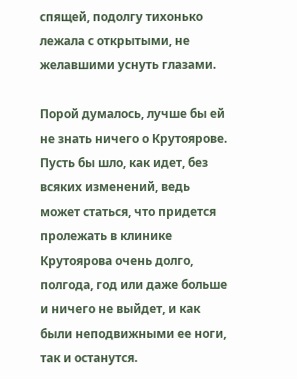спящей, подолгу тихонько лежала с открытыми, не желавшими уснуть глазами.

Порой думалось, лучше бы ей не знать ничего о Крутоярове. Пусть бы шло, как идет, без всяких изменений, ведь может статься, что придется пролежать в клинике Крутоярова очень долго, полгода, год или даже больше и ничего не выйдет, и как были неподвижными ее ноги, так и останутся.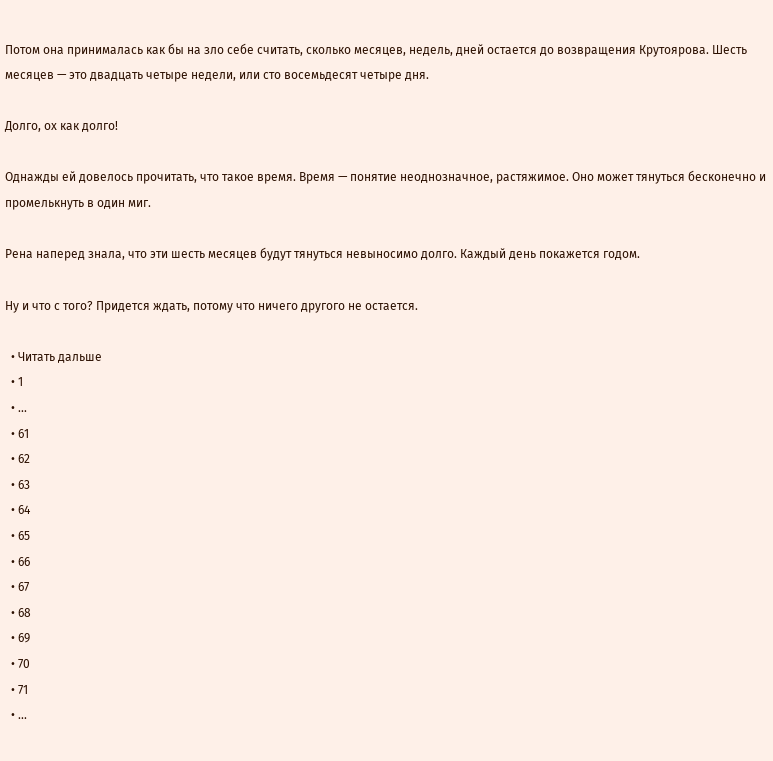Потом она принималась как бы на зло себе считать, сколько месяцев, недель, дней остается до возвращения Крутоярова. Шесть месяцев — это двадцать четыре недели, или сто восемьдесят четыре дня.

Долго, ох как долго!

Однажды ей довелось прочитать, что такое время. Время — понятие неоднозначное, растяжимое. Оно может тянуться бесконечно и промелькнуть в один миг.

Рена наперед знала, что эти шесть месяцев будут тянуться невыносимо долго. Каждый день покажется годом.

Ну и что с того? Придется ждать, потому что ничего другого не остается.

  • Читать дальше
  • 1
  • ...
  • 61
  • 62
  • 63
  • 64
  • 65
  • 66
  • 67
  • 68
  • 69
  • 70
  • 71
  • ...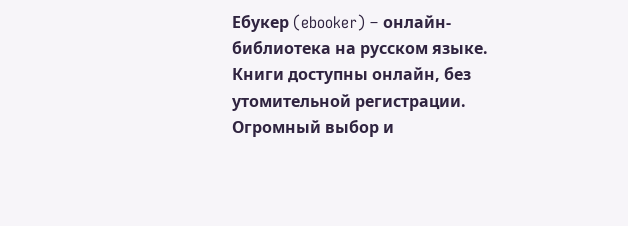Ебукер (ebooker) – онлайн-библиотека на русском языке. Книги доступны онлайн, без утомительной регистрации. Огромный выбор и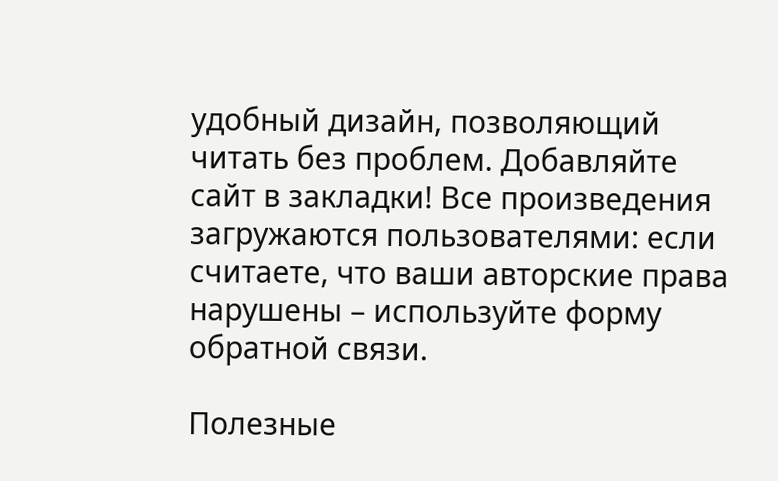удобный дизайн, позволяющий читать без проблем. Добавляйте сайт в закладки! Все произведения загружаются пользователями: если считаете, что ваши авторские права нарушены – используйте форму обратной связи.

Полезные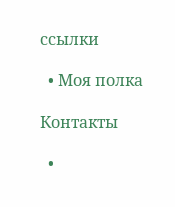ссылки

  • Моя полка

Контакты

  •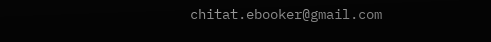chitat.ebooker@gmail.com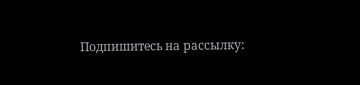Подпишитесь на рассылку: